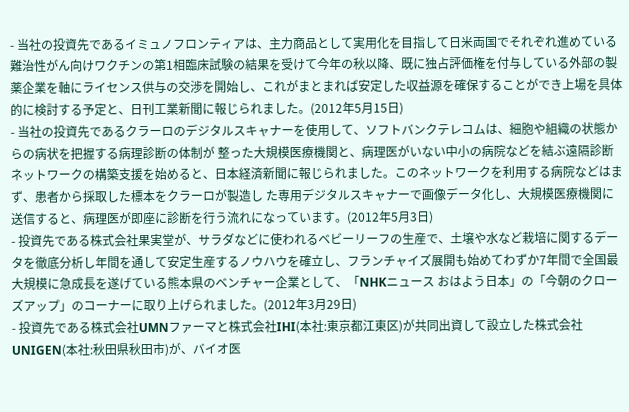- 当社の投資先であるイミュノフロンティアは、主力商品として実用化を目指して日米両国でそれぞれ進めている難治性がん向けワクチンの第1相臨床試験の結果を受けて今年の秋以降、既に独占評価権を付与している外部の製薬企業を軸にライセンス供与の交渉を開始し、これがまとまれば安定した収益源を確保することができ上場を具体的に検討する予定と、日刊工業新聞に報じられました。(2012年5月15日)
- 当社の投資先であるクラーロのデジタルスキャナーを使用して、ソフトバンクテレコムは、細胞や組織の状態からの病状を把握する病理診断の体制が 整った大規模医療機関と、病理医がいない中小の病院などを結ぶ遠隔診断ネットワークの構築支援を始めると、日本経済新聞に報じられました。このネットワークを利用する病院などはまず、患者から採取した標本をクラーロが製造し た専用デジタルスキャナーで画像データ化し、大規模医療機関に送信すると、病理医が即座に診断を行う流れになっています。(2012年5月3日)
- 投資先である株式会社果実堂が、サラダなどに使われるベビーリーフの生産で、土壌や水など栽培に関するデータを徹底分析し年間を通して安定生産するノウハウを確立し、フランチャイズ展開も始めてわずか7年間で全国最大規模に急成長を遂げている熊本県のベンチャー企業として、「NHKニュース おはよう日本」の「今朝のクローズアップ」のコーナーに取り上げられました。(2012年3月29日)
- 投資先である株式会社UMNファーマと株式会社IHI(本社:東京都江東区)が共同出資して設立した株式会社UNIGEN(本社:秋田県秋田市)が、バイオ医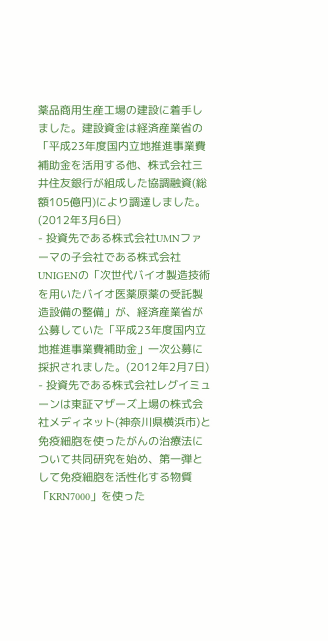薬品商用生産工場の建設に着手しました。建設資金は経済産業省の「平成23年度国内立地推進事業費補助金を活用する他、株式会社三井住友銀行が組成した協調融資(総額105億円)により調達しました。(2012年3月6日)
- 投資先である株式会社UMNファーマの子会社である株式会社UNIGENの「次世代バイオ製造技術を用いたバイオ医薬原薬の受託製造設備の整備」が、経済産業省が公募していた「平成23年度国内立地推進事業費補助金」一次公募に採択されました。(2012年2月7日)
- 投資先である株式会社レグイミューンは東証マザーズ上場の株式会社メディネット(神奈川県横浜市)と免疫細胞を使ったがんの治療法について共同研究を始め、第一弾として免疫細胞を活性化する物質「KRN7000」を使った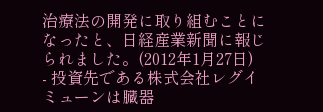治療法の開発に取り組むことになったと、日経産業新聞に報じられました。(2012年1月27日)
- 投資先である株式会社レグイミューンは臓器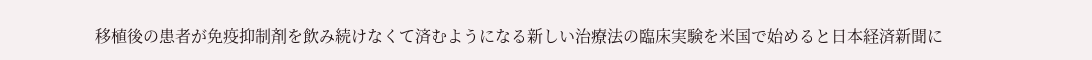移植後の患者が免疫抑制剤を飲み続けなくて済むようになる新しい治療法の臨床実験を米国で始めると日本経済新聞に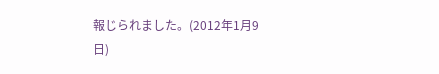報じられました。(2012年1月9日)